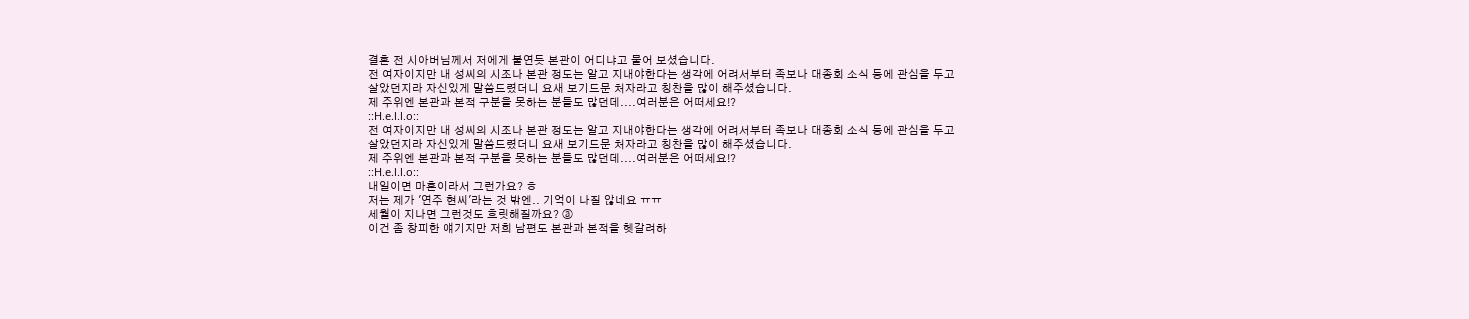결혼 전 시아버님께서 저에게 불연듯 본관이 어디냐고 물어 보셨습니다.
전 여자이지만 내 성씨의 시조나 본관 정도는 알고 지내야한다는 생각에 어려서부터 족보나 대종회 소식 등에 관심을 두고 살았던지라 자신있게 말씀드렸더니 요새 보기드문 처자라고 칭찬을 많이 해주셨습니다.
제 주위엔 본관과 본적 구분을 못하는 분들도 많던데....여러분은 어떠세요!?
::H.e.l.l.o::
전 여자이지만 내 성씨의 시조나 본관 정도는 알고 지내야한다는 생각에 어려서부터 족보나 대종회 소식 등에 관심을 두고 살았던지라 자신있게 말씀드렸더니 요새 보기드문 처자라고 칭찬을 많이 해주셨습니다.
제 주위엔 본관과 본적 구분을 못하는 분들도 많던데....여러분은 어떠세요!?
::H.e.l.l.o::
내일이면 마흔이라서 그런가요? ㅎ
저는 제가 '연주 현씨'라는 것 밖엔.. 기억이 나질 않네요 ㅠㅠ
세월이 지나면 그런것도 흐릿해질까요? ⓐ
이건 좀 창피한 얘기지만 저희 남편도 본관과 본적을 헷갈려하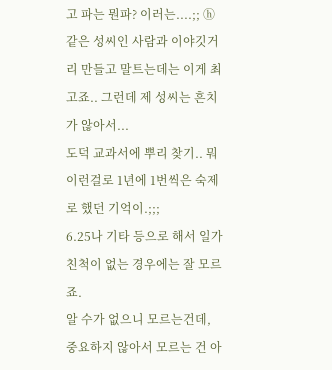고 파는 뭔파? 이러는....;; ⓗ
같은 성씨인 사람과 이야깃거리 만들고 말트는데는 이게 최고죠.. 그런데 제 성씨는 흔치가 않아서...
도덕 교과서에 뿌리 찾기.. 뭐 이런걸로 1년에 1번씩은 숙제로 했던 기억이.;;;
6.25나 기타 등으로 해서 일가 친척이 없는 경우에는 잘 모르죠.
알 수가 없으니 모르는건데, 중요하지 않아서 모르는 건 아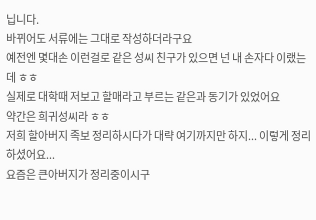닙니다.
바뀌어도 서류에는 그대로 작성하더라구요
예전엔 몇대손 이런걸로 같은 성씨 친구가 있으면 넌 내 손자다 이랬는데 ㅎㅎ
실제로 대학때 저보고 할매라고 부르는 같은과 동기가 있었어요
약간은 희귀성씨라 ㅎㅎ
저희 할아버지 족보 정리하시다가 대략 여기까지만 하지... 이렇게 정리하셨어요...
요즘은 큰아버지가 정리중이시구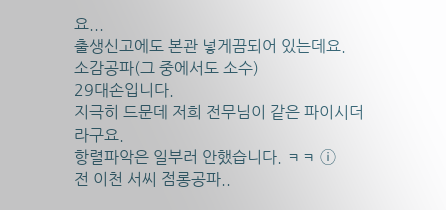요...
출생신고에도 본관 넣게끔되어 있는데요.
소감공파(그 중에서도 소수)
29대손입니다.
지극히 드문데 저희 전무님이 같은 파이시더라구요.
항렬파악은 일부러 안했습니다. ㅋㅋ ⓘ
전 이천 서씨 점롱공파..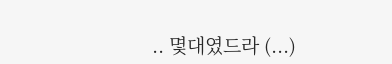.. 몇대였드라 (...)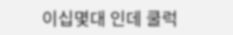이십몇대 인데 쿨럭